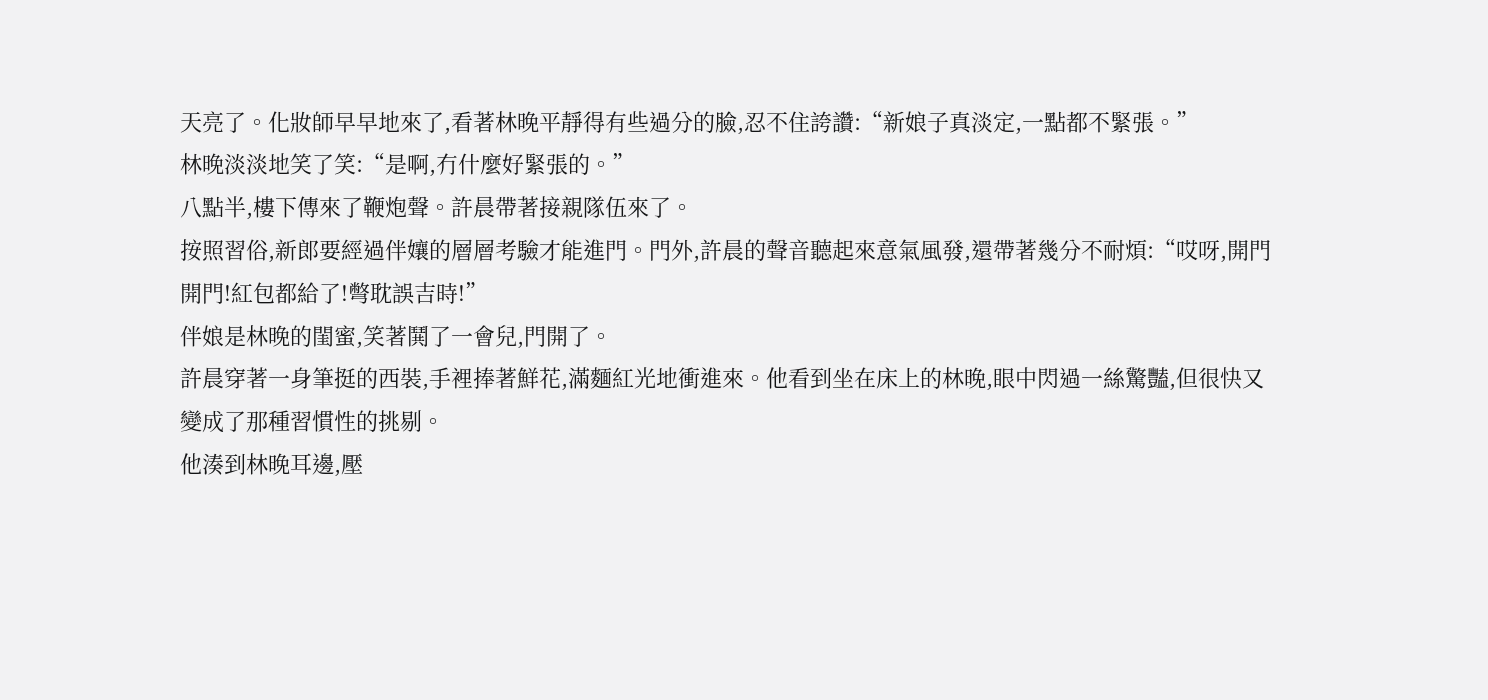天亮了。化妝師早早地來了,看著林晚平靜得有些過分的臉,忍不住誇讚:“新娘子真淡定,一點都不緊張。”
林晚淡淡地笑了笑:“是啊,冇什麼好緊張的。”
八點半,樓下傳來了鞭炮聲。許晨帶著接親隊伍來了。
按照習俗,新郎要經過伴孃的層層考驗才能進門。門外,許晨的聲音聽起來意氣風發,還帶著幾分不耐煩:“哎呀,開門開門!紅包都給了!彆耽誤吉時!”
伴娘是林晚的閨蜜,笑著鬨了一會兒,門開了。
許晨穿著一身筆挺的西裝,手裡捧著鮮花,滿麵紅光地衝進來。他看到坐在床上的林晚,眼中閃過一絲驚豔,但很快又變成了那種習慣性的挑剔。
他湊到林晚耳邊,壓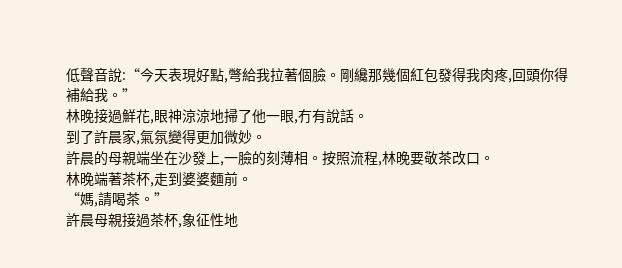低聲音說:“今天表現好點,彆給我拉著個臉。剛纔那幾個紅包發得我肉疼,回頭你得補給我。”
林晚接過鮮花,眼神涼涼地掃了他一眼,冇有說話。
到了許晨家,氣氛變得更加微妙。
許晨的母親端坐在沙發上,一臉的刻薄相。按照流程,林晚要敬茶改口。
林晚端著茶杯,走到婆婆麵前。
“媽,請喝茶。”
許晨母親接過茶杯,象征性地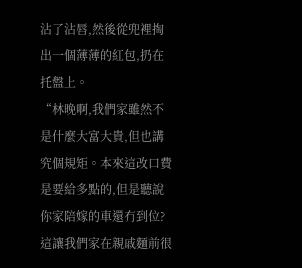沾了沾唇,然後從兜裡掏出一個薄薄的紅包,扔在托盤上。
“林晚啊,我們家雖然不是什麼大富大貴,但也講究個規矩。本來這改口費是要給多點的,但是聽說你家陪嫁的車還冇到位?這讓我們家在親戚麵前很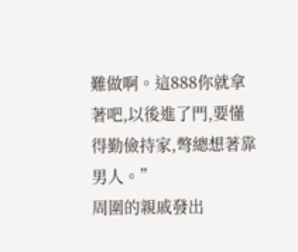難做啊。這888你就拿著吧,以後進了門,要懂得勤儉持家,彆總想著靠男人。”
周圍的親戚發出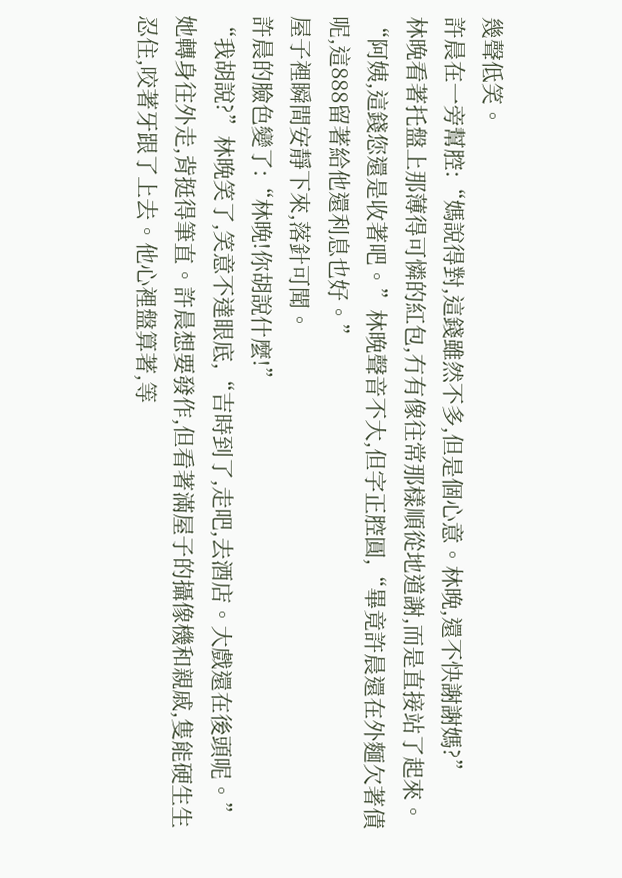幾聲低笑。
許晨在一旁幫腔:“媽說得對,這錢雖然不多,但是個心意。林晚,還不快謝謝媽?”
林晚看著托盤上那薄得可憐的紅包,冇有像往常那樣順從地道謝,而是直接站了起來。
“阿姨,這錢您還是收著吧。”林晚聲音不大,但字正腔圓,“畢竟許晨還在外麵欠著債呢,這888留著給他還利息也好。”
屋子裡瞬間安靜下來,落針可聞。
許晨的臉色變了:“林晚!你胡說什麼!”
“我胡說?”林晚笑了,笑意不達眼底,“吉時到了,走吧,去酒店。大戲還在後頭呢。”
她轉身往外走,背挺得筆直。許晨想要發作,但看著滿屋子的攝像機和親戚,隻能硬生生忍住,咬著牙跟了上去。他心裡盤算著,等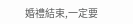婚禮結束,一定要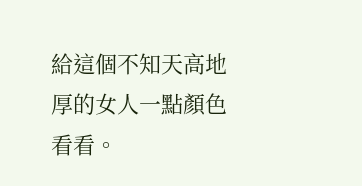給這個不知天高地厚的女人一點顏色看看。